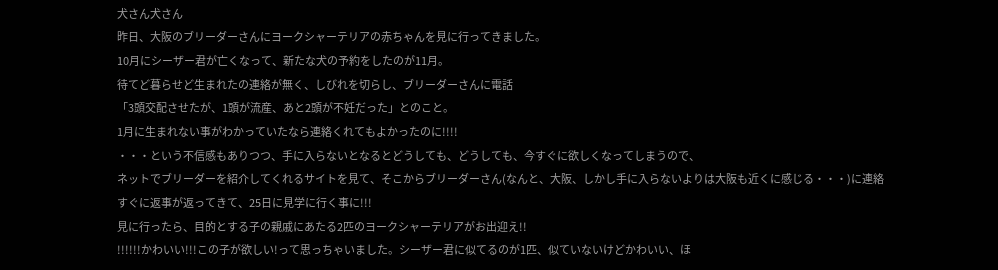犬さん犬さん
昨日、大阪のブリーダーさんにヨークシャーテリアの赤ちゃんを見に行ってきました。
10月にシーザー君が亡くなって、新たな犬の予約をしたのが11月。
待てど暮らせど生まれたの連絡が無く、しびれを切らし、ブリーダーさんに電話
「3頭交配させたが、1頭が流産、あと2頭が不妊だった」とのこと。
1月に生まれない事がわかっていたなら連絡くれてもよかったのに!!!!
・・・という不信感もありつつ、手に入らないとなるとどうしても、どうしても、今すぐに欲しくなってしまうので、
ネットでブリーダーを紹介してくれるサイトを見て、そこからブリーダーさん(なんと、大阪、しかし手に入らないよりは大阪も近くに感じる・・・)に連絡
すぐに返事が返ってきて、25日に見学に行く事に!!!
見に行ったら、目的とする子の親戚にあたる2匹のヨークシャーテリアがお出迎え!!
!!!!!!かわいい!!!この子が欲しい!って思っちゃいました。シーザー君に似てるのが1匹、似ていないけどかわいい、ほ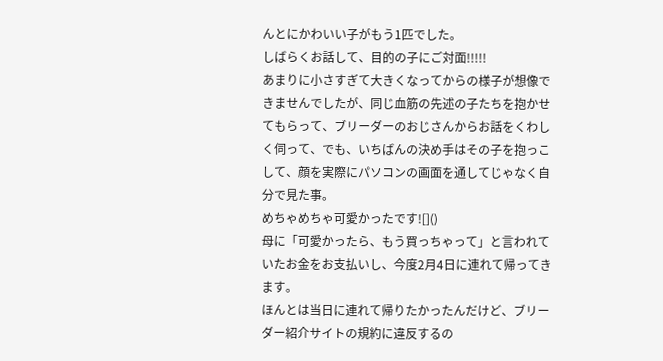んとにかわいい子がもう1匹でした。
しばらくお話して、目的の子にご対面!!!!!
あまりに小さすぎて大きくなってからの様子が想像できませんでしたが、同じ血筋の先述の子たちを抱かせてもらって、ブリーダーのおじさんからお話をくわしく伺って、でも、いちばんの決め手はその子を抱っこして、顔を実際にパソコンの画面を通してじゃなく自分で見た事。
めちゃめちゃ可愛かったです![]()
母に「可愛かったら、もう買っちゃって」と言われていたお金をお支払いし、今度2月4日に連れて帰ってきます。
ほんとは当日に連れて帰りたかったんだけど、ブリーダー紹介サイトの規約に違反するの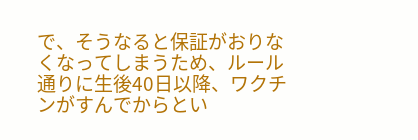で、そうなると保証がおりなくなってしまうため、ルール通りに生後40日以降、ワクチンがすんでからとい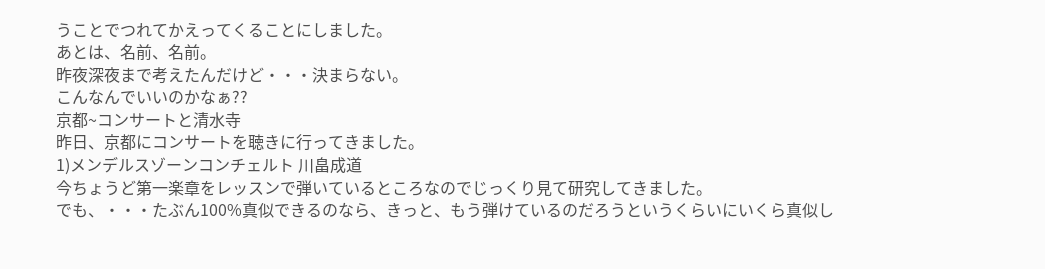うことでつれてかえってくることにしました。
あとは、名前、名前。
昨夜深夜まで考えたんだけど・・・決まらない。
こんなんでいいのかなぁ??
京都~コンサートと清水寺
昨日、京都にコンサートを聴きに行ってきました。
1)メンデルスゾーンコンチェルト 川畠成道
今ちょうど第一楽章をレッスンで弾いているところなのでじっくり見て研究してきました。
でも、・・・たぶん100%真似できるのなら、きっと、もう弾けているのだろうというくらいにいくら真似し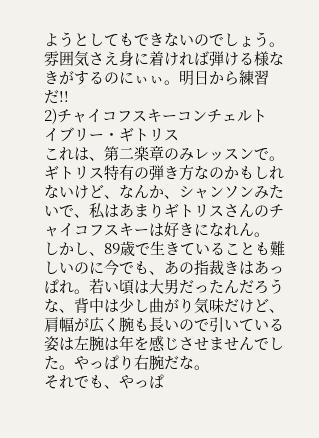ようとしてもできないのでしょう。
雰囲気さえ身に着ければ弾ける様なきがするのにぃぃ。明日から練習だ!!
2)チャイコフスキーコンチェルト イブリー・ギトリス
これは、第二楽章のみレッスンで。ギトリス特有の弾き方なのかもしれないけど、なんか、シャンソンみたいで、私はあまりギトリスさんのチャイコフスキーは好きになれん。
しかし、89歳で生きていることも難しいのに今でも、あの指裁きはあっぱれ。若い頃は大男だったんだろうな、背中は少し曲がり気味だけど、肩幅が広く腕も長いので引いている姿は左腕は年を感じさせませんでした。やっぱり右腕だな。
それでも、やっぱ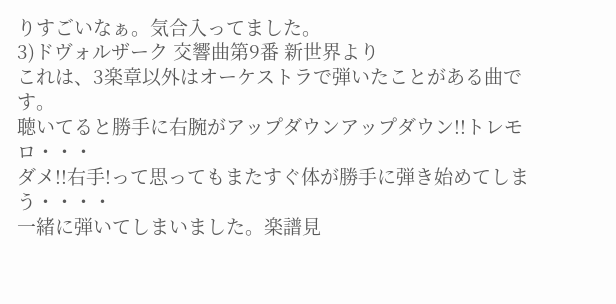りすごいなぁ。気合入ってました。
3)ドヴォルザーク 交響曲第9番 新世界より
これは、3楽章以外はオーケストラで弾いたことがある曲です。
聴いてると勝手に右腕がアップダウンアップダウン!!トレモロ・・・
ダメ!!右手!って思ってもまたすぐ体が勝手に弾き始めてしまう・・・・
一緒に弾いてしまいました。楽譜見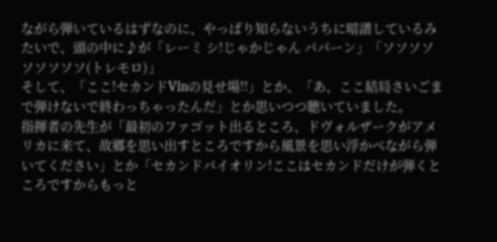ながら弾いているはずなのに、やっぱり知らないうちに暗譜しているみたいで、頭の中に♪が「レーミ シ!じゃかじゃん パパーン」「ソソソソソソソソソ(トレモロ)」
そして、「ここ!セカンドVlnの見せ場!!」とか、「あ、ここ結局さいごまで弾けないで終わっちゃったんだ」とか思いつつ聴いていました。
指揮者の先生が「最初のファゴット出るところ、ドヴォルザークがアメリカに来て、故郷を思い出すところですから風景を思い浮かべながら弾いてください」とか「セカンドバイオリン!ここはセカンドだけが弾くところですからもっと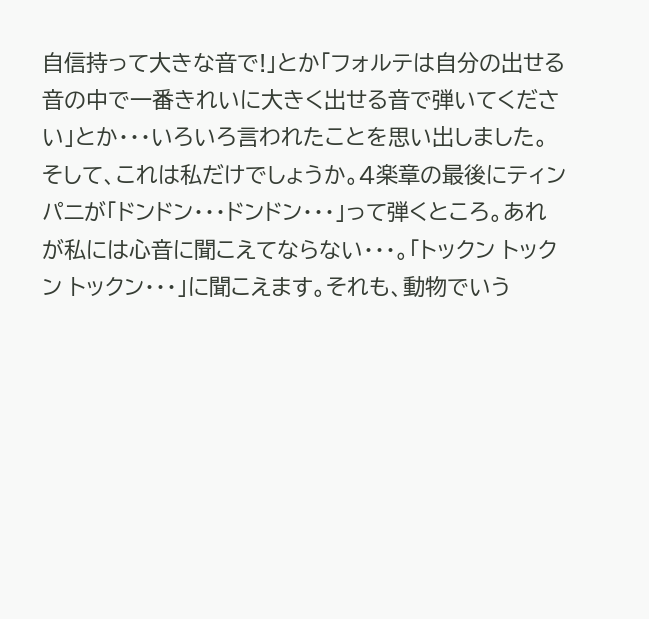自信持って大きな音で!」とか「フォルテは自分の出せる音の中で一番きれいに大きく出せる音で弾いてください」とか・・・いろいろ言われたことを思い出しました。
そして、これは私だけでしょうか。4楽章の最後にティンパニが「ドンドン・・・ドンドン・・・」って弾くところ。あれが私には心音に聞こえてならない・・・。「トックン トックン トックン・・・」に聞こえます。それも、動物でいう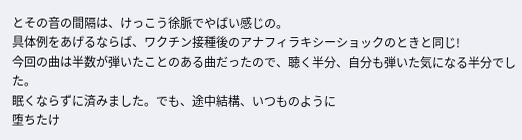とその音の間隔は、けっこう徐脈でやばい感じの。
具体例をあげるならば、ワクチン接種後のアナフィラキシーショックのときと同じ!
今回の曲は半数が弾いたことのある曲だったので、聴く半分、自分も弾いた気になる半分でした。
眠くならずに済みました。でも、途中結構、いつものように
堕ちたけ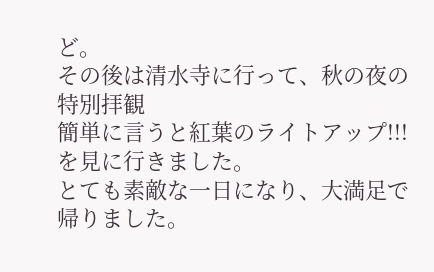ど。
その後は清水寺に行って、秋の夜の特別拝観
簡単に言うと紅葉のライトアップ!!!を見に行きました。
とても素敵な一日になり、大満足で帰りました。